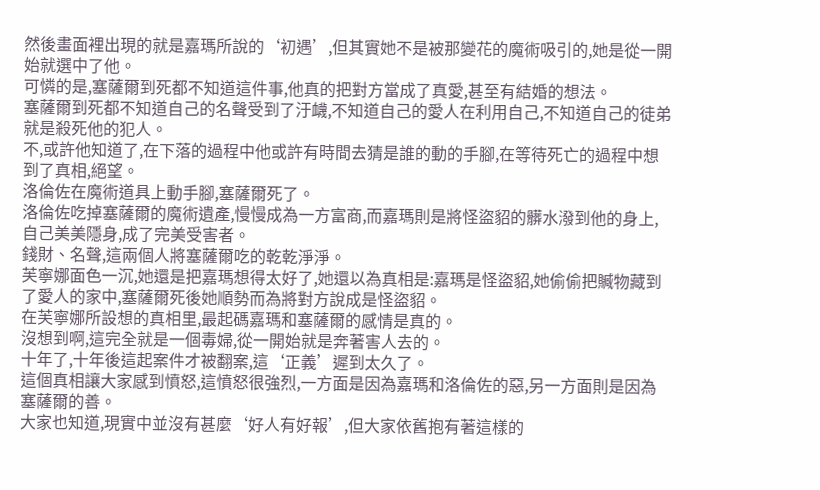然後畫面裡出現的就是嘉瑪所說的‘初遇’,但其實她不是被那變花的魔術吸引的,她是從一開始就選中了他。
可憐的是,塞薩爾到死都不知道這件事,他真的把對方當成了真愛,甚至有結婚的想法。
塞薩爾到死都不知道自己的名聲受到了汙衊,不知道自己的愛人在利用自己,不知道自己的徒弟就是殺死他的犯人。
不,或許他知道了,在下落的過程中他或許有時間去猜是誰的動的手腳,在等待死亡的過程中想到了真相,絕望。
洛倫佐在魔術道具上動手腳,塞薩爾死了。
洛倫佐吃掉塞薩爾的魔術遺產,慢慢成為一方富商,而嘉瑪則是將怪盜貂的髒水潑到他的身上,自己美美隱身,成了完美受害者。
錢財、名聲,這兩個人將塞薩爾吃的乾乾淨淨。
芙寧娜面色一沉,她還是把嘉瑪想得太好了,她還以為真相是:嘉瑪是怪盜貂,她偷偷把贓物藏到了愛人的家中,塞薩爾死後她順勢而為將對方說成是怪盜貂。
在芙寧娜所設想的真相里,最起碼嘉瑪和塞薩爾的感情是真的。
沒想到啊,這完全就是一個毒婦,從一開始就是奔著害人去的。
十年了,十年後這起案件才被翻案,這‘正義’遲到太久了。
這個真相讓大家感到憤怒,這憤怒很強烈,一方面是因為嘉瑪和洛倫佐的惡,另一方面則是因為塞薩爾的善。
大家也知道,現實中並沒有甚麼‘好人有好報’,但大家依舊抱有著這樣的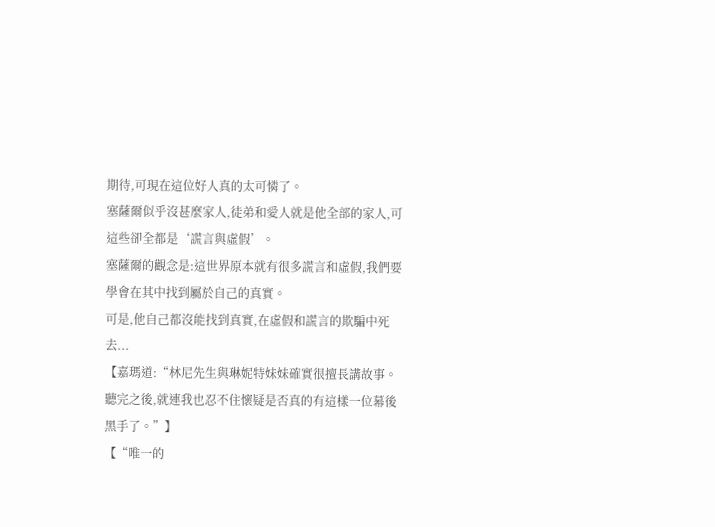期待,可現在這位好人真的太可憐了。
塞薩爾似乎沒甚麼家人,徒弟和愛人就是他全部的家人,可這些卻全都是‘謊言與虛假’。
塞薩爾的觀念是:這世界原本就有很多謊言和虛假,我們要學會在其中找到屬於自己的真實。
可是,他自己都沒能找到真實,在虛假和謊言的欺騙中死去...
【嘉瑪道:“林尼先生與琳妮特妹妹確實很擅長講故事。聽完之後,就連我也忍不住懷疑是否真的有這樣一位幕後黑手了。”】
【“唯一的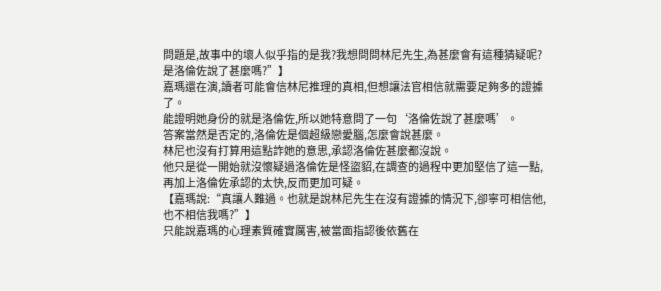問題是,故事中的壞人似乎指的是我?我想問問林尼先生,為甚麼會有這種猜疑呢?是洛倫佐說了甚麼嗎?”】
嘉瑪還在演,讀者可能會信林尼推理的真相,但想讓法官相信就需要足夠多的證據了。
能證明她身份的就是洛倫佐,所以她特意問了一句‘洛倫佐說了甚麼嗎’。
答案當然是否定的,洛倫佐是個超級戀愛腦,怎麼會說甚麼。
林尼也沒有打算用這點詐她的意思,承認洛倫佐甚麼都沒說。
他只是從一開始就沒懷疑過洛倫佐是怪盜貂,在調查的過程中更加堅信了這一點,再加上洛倫佐承認的太快,反而更加可疑。
【嘉瑪說:“真讓人難過。也就是說林尼先生在沒有證據的情況下,卻寧可相信他,也不相信我嗎?”】
只能說嘉瑪的心理素質確實厲害,被當面指認後依舊在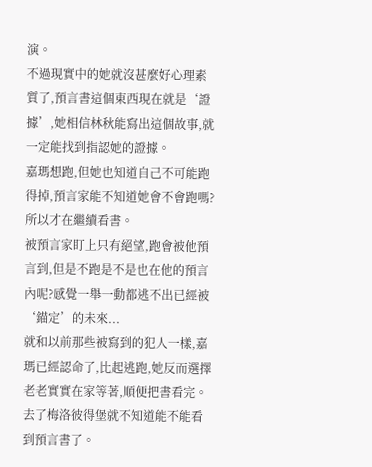演。
不過現實中的她就沒甚麼好心理素質了,預言書這個東西現在就是‘證據’,她相信林秋能寫出這個故事,就一定能找到指認她的證據。
嘉瑪想跑,但她也知道自己不可能跑得掉,預言家能不知道她會不會跑嗎?所以才在繼續看書。
被預言家盯上只有絕望,跑會被他預言到,但是不跑是不是也在他的預言內呢?感覺一舉一動都逃不出已經被‘錨定’的未來...
就和以前那些被寫到的犯人一樣,嘉瑪已經認命了,比起逃跑,她反而選擇老老實實在家等著,順便把書看完。
去了梅洛彼得堡就不知道能不能看到預言書了。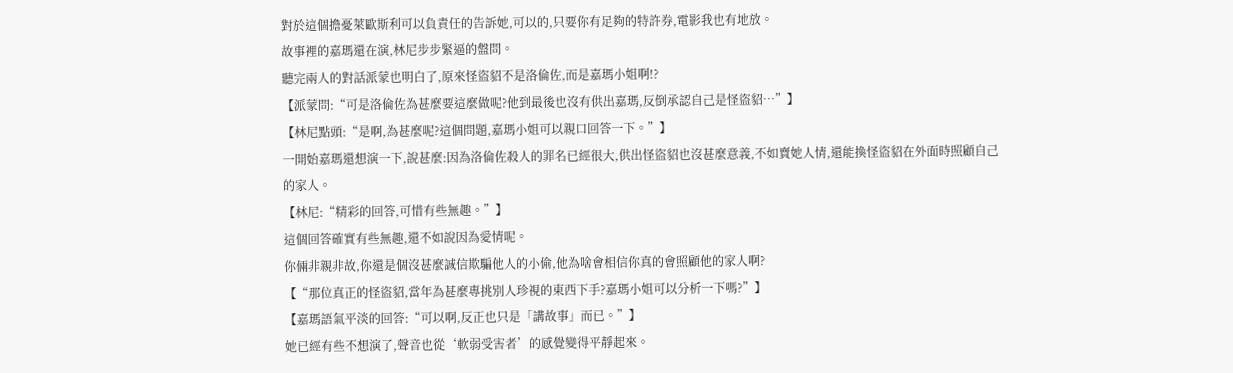對於這個擔憂萊歐斯利可以負責任的告訴她,可以的,只要你有足夠的特許券,電影我也有地放。
故事裡的嘉瑪還在演,林尼步步緊逼的盤問。
聽完兩人的對話派蒙也明白了,原來怪盜貂不是洛倫佐,而是嘉瑪小姐啊!?
【派蒙問:“可是洛倫佐為甚麼要這麼做呢?他到最後也沒有供出嘉瑪,反倒承認自己是怪盜貂…”】
【林尼點頭:“是啊,為甚麼呢?這個問題,嘉瑪小姐可以親口回答一下。”】
一開始嘉瑪還想演一下,說甚麼:因為洛倫佐殺人的罪名已經很大,供出怪盜貂也沒甚麼意義,不如賣她人情,還能換怪盜貂在外面時照顧自己的家人。
【林尼:“精彩的回答,可惜有些無趣。”】
這個回答確實有些無趣,還不如說因為愛情呢。
你倆非親非故,你還是個沒甚麼誠信欺騙他人的小偷,他為啥會相信你真的會照顧他的家人啊?
【“那位真正的怪盜貂,當年為甚麼專挑別人珍視的東西下手?嘉瑪小姐可以分析一下嗎?”】
【嘉瑪語氣平淡的回答:“可以啊,反正也只是「講故事」而已。”】
她已經有些不想演了,聲音也從‘軟弱受害者’的感覺變得平靜起來。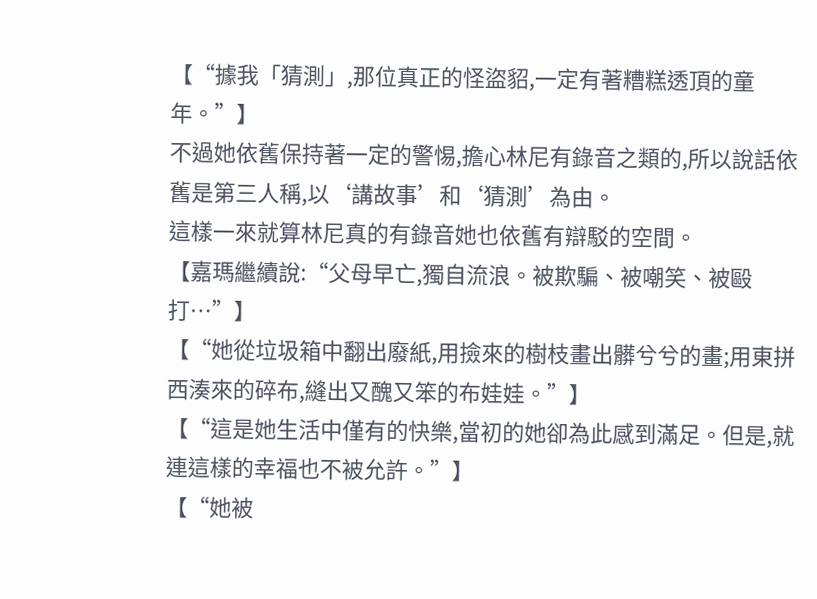【“據我「猜測」,那位真正的怪盜貂,一定有著糟糕透頂的童年。”】
不過她依舊保持著一定的警惕,擔心林尼有錄音之類的,所以說話依舊是第三人稱,以‘講故事’和‘猜測’為由。
這樣一來就算林尼真的有錄音她也依舊有辯駁的空間。
【嘉瑪繼續說:“父母早亡,獨自流浪。被欺騙、被嘲笑、被毆打…”】
【“她從垃圾箱中翻出廢紙,用撿來的樹枝畫出髒兮兮的畫;用東拼西湊來的碎布,縫出又醜又笨的布娃娃。”】
【“這是她生活中僅有的快樂,當初的她卻為此感到滿足。但是,就連這樣的幸福也不被允許。”】
【“她被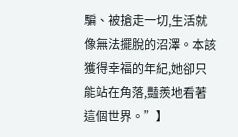騙、被搶走一切,生活就像無法擺脫的沼澤。本該獲得幸福的年紀,她卻只能站在角落,豔羨地看著這個世界。”】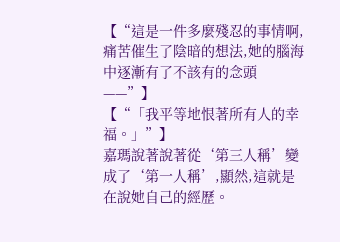【“這是一件多麼殘忍的事情啊,痛苦催生了陰暗的想法,她的腦海中逐漸有了不該有的念頭——”】
【“「我平等地恨著所有人的幸福。」”】
嘉瑪說著說著從‘第三人稱’變成了‘第一人稱’,顯然,這就是在說她自己的經歷。